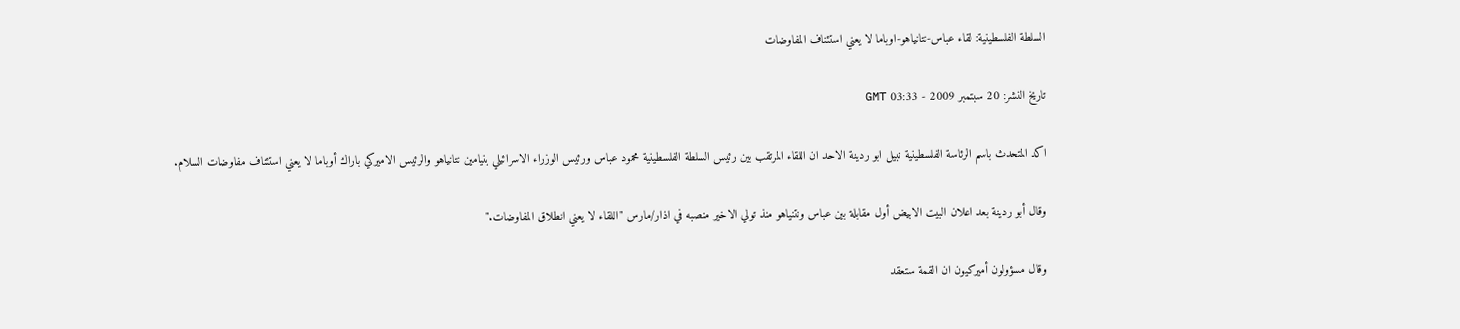السلطة الفلسطينية: لقاء عباس-نتانياهو-اوباما لا يعني استئناف المفاوضات

تاريخ النشر: 20 سبتمبر 2009 - 03:33 GMT

اكد المتحدث باسم الرئاسة الفلسطينية نبيل ابو ردينة الاحد ان اللقاء المرتقب بين رئيس السلطة الفلسطينية محمود عباس ورئيس الوزراء الاسرائيلي بنيامين نتانياهو والرئيس الاميركي باراك أوباما لا يعني استئناف مفاوضات السلام.

وقال أبو ردينة بعد اعلان البيت الابيض أول مقابلة بين عباس ونتنياهو منذ تولي الاخير منصبه في اذار/مارس "اللقاء لا يعني انطلاق المفاوضات."

وقال مسؤولون أميركيون ان القمة ستعقد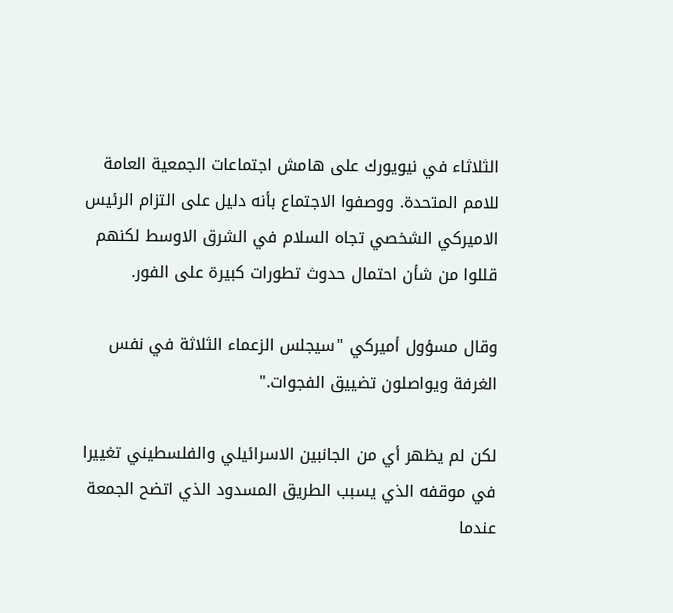الثلاثاء في نيويورك على هامش اجتماعات الجمعية العامة للامم المتحدة. ووصفوا الاجتماع بأنه دليل على التزام الرئيس الاميركي الشخصي تجاه السلام في الشرق الاوسط لكنهم قللوا من شأن احتمال حدوث تطورات كبيرة على الفور.

وقال مسؤول أميركي "سيجلس الزعماء الثلاثة في نفس الغرفة ويواصلون تضييق الفجوات."

لكن لم يظهر أي من الجانبين الاسرائيلي والفلسطيني تغييرا في موقفه الذي يسبب الطريق المسدود الذي اتضح الجمعة عندما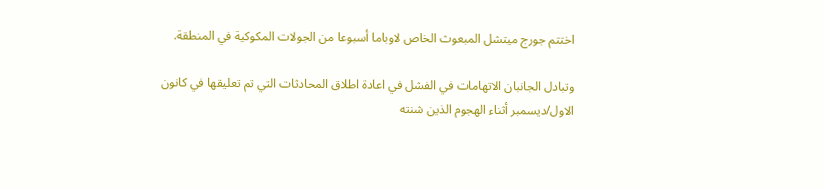اختتم جورج ميتشل المبعوث الخاص لاوباما أسبوعا من الجولات المكوكية في المنطقة.

وتبادل الجانبان الاتهامات في الفشل في اعادة اطلاق المحادثات التي تم تعليقها في كانون الاول/ديسمبر أثناء الهجوم الذين شنته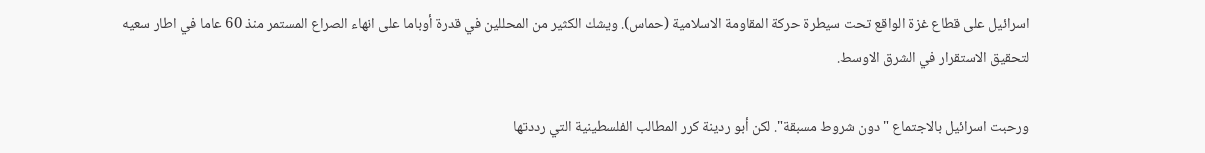اسرائيل على قطاع غزة الواقع تحت سيطرة حركة المقاومة الاسلامية (حماس). ويشك الكثير من المحللين في قدرة أوباما على انهاء الصراع المستمر منذ 60 عاما في اطار سعيه لتحقيق الاستقرار في الشرق الاوسط.

ورحبت اسرائيل بالاجتماع "دون شروط مسبقة". لكن أبو ردينة كرر المطالب الفلسطينية التي رددتها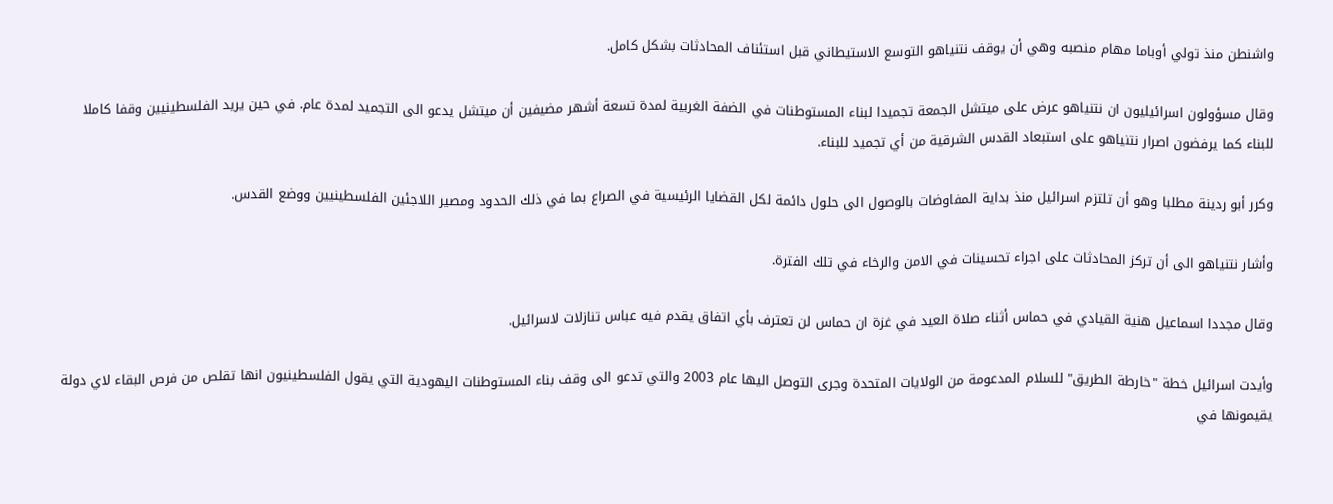واشنطن منذ تولي أوباما مهام منصبه وهي أن يوقف نتنياهو التوسع الاستيطاني قبل استئناف المحادثات بشكل كامل.

وقال مسؤولون اسرائيليون ان نتنياهو عرض على ميتشل الجمعة تجميدا لبناء المستوطنات في الضفة الغربية لمدة تسعة أشهر مضيفين أن ميتشل يدعو الى التجميد لمدة عام. في حين يريد الفلسطينيين وقفا كاملا للبناء كما يرفضون اصرار نتنياهو على استبعاد القدس الشرقية من أي تجميد للبناء.

وكرر أبو ردينة مطلبا وهو أن تلتزم اسرائيل منذ بداية المفاوضات بالوصول الى حلول دائمة لكل القضايا الرئيسية في الصراع بما في ذلك الحدود ومصير اللاجئين الفلسطينيين ووضع القدس.

وأشار نتنياهو الى أن تركز المحادثات على اجراء تحسينات في الامن والرخاء في تلك الفترة.

وقال مجددا اسماعيل هنية القيادي في حماس أثناء صلاة العيد في غزة ان حماس لن تعترف بأي اتفاق يقدم فيه عباس تنازلات لاسرائيل.

وأيدت اسرائيل خطة "خارطة الطريق" للسلام المدعومة من الولايات المتحدة وجرى التوصل اليها عام 2003 والتي تدعو الى وقف بناء المستوطنات اليهودية التي يقول الفلسطينيون انها تقلص من فرص البقاء لاي دولة يقيمونها في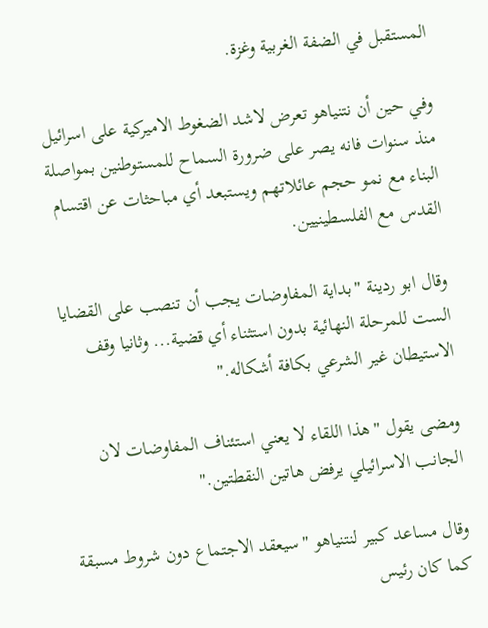المستقبل في الضفة الغربية وغزة.

وفي حين أن نتنياهو تعرض لاشد الضغوط الاميركية على اسرائيل منذ سنوات فانه يصر على ضرورة السماح للمستوطنين بمواصلة البناء مع نمو حجم عائلاتهم ويستبعد أي مباحثات عن اقتسام القدس مع الفلسطينيين.

وقال ابو ردينة "بداية المفاوضات يجب أن تنصب على القضايا الست للمرحلة النهائية بدون استثناء أي قضية... وثانيا وقف الاستيطان غير الشرعي بكافة أشكاله."

ومضى يقول "هذا اللقاء لا يعني استئناف المفاوضات لان الجانب الاسرائيلي يرفض هاتين النقطتين."

وقال مساعد كبير لنتنياهو "سيعقد الاجتماع دون شروط مسبقة كما كان رئيس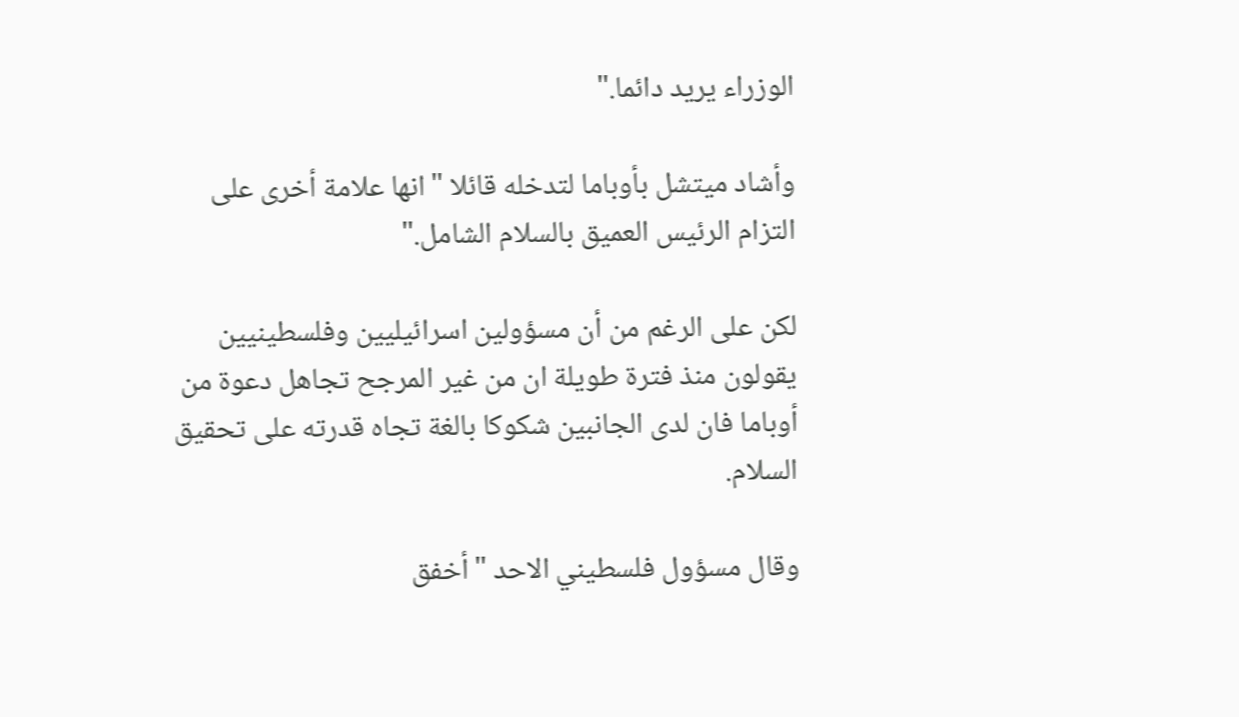الوزراء يريد دائما."

وأشاد ميتشل بأوباما لتدخله قائلا "انها علامة أخرى على التزام الرئيس العميق بالسلام الشامل."

لكن على الرغم من أن مسؤولين اسرائيليين وفلسطينيين يقولون منذ فترة طويلة ان من غير المرجح تجاهل دعوة من أوباما فان لدى الجانبين شكوكا بالغة تجاه قدرته على تحقيق السلام.

وقال مسؤول فلسطيني الاحد "أخفق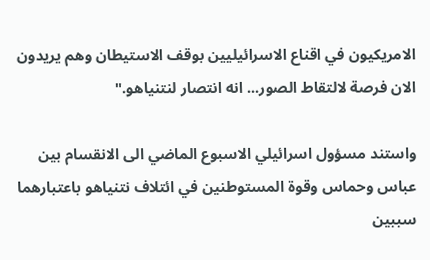الامريكيون في اقناع الاسرائيليين بوقف الاستيطان وهم يريدون الان فرصة لالتقاط الصور... انه انتصار لنتنياهو."

واستند مسؤول اسرائيلي الاسبوع الماضي الى الانقسام بين عباس وحماس وقوة المستوطنين في ائتلاف نتنياهو باعتبارهما سببين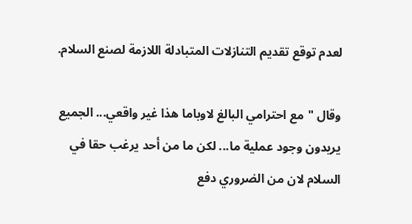لعدم توقع تقديم التنازلات المتبادلة اللازمة لصنع السلام.

وقال "مع احترامي البالغ لاوباما هذا غير واقعي... الجميع يريدون وجود عملية ما... لكن ما من أحد يرغب حقا في السلام لان من الضروري دفع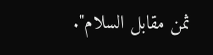ثمن مقابل السلام".